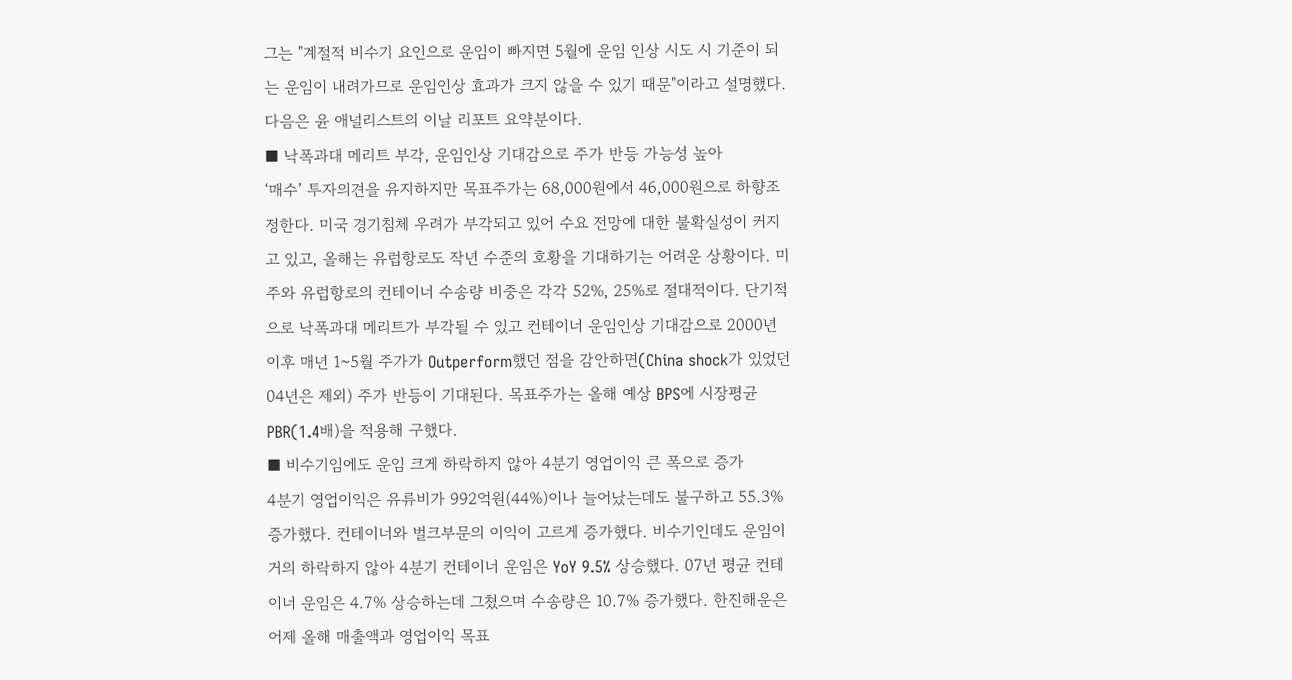그는 "계절적 비수기 요인으로 운임이 빠지면 5월에 운임 인상 시도 시 기준이 되는 운임이 내려가므로 운임인상 효과가 크지 않을 수 있기 때문"이라고 설명했다.
다음은 윤 애널리스트의 이날 리포트 요약분이다.
■ 낙폭과대 메리트 부각, 운임인상 기대감으로 주가 반등 가능성 높아
‘매수’ 투자의견을 유지하지만 목표주가는 68,000원에서 46,000원으로 하향조정한다. 미국 경기침체 우려가 부각되고 있어 수요 전망에 대한 불확실성이 커지고 있고, 올해는 유럽항로도 작년 수준의 호황을 기대하기는 어려운 상황이다. 미주와 유럽항로의 컨테이너 수송량 비중은 각각 52%, 25%로 절대적이다. 단기적으로 낙폭과대 메리트가 부각될 수 있고 컨테이너 운임인상 기대감으로 2000년 이후 매년 1~5월 주가가 Outperform했던 점을 감안하면(China shock가 있었던 04년은 제외) 주가 반등이 기대된다. 목표주가는 올해 예상 BPS에 시장평균 PBR(1.4배)을 적용해 구했다.
■ 비수기임에도 운임 크게 하락하지 않아 4분기 영업이익 큰 폭으로 증가
4분기 영업이익은 유류비가 992억원(44%)이나 늘어났는데도 불구하고 55.3% 증가했다. 컨테이너와 벌크부문의 이익이 고르게 증가했다. 비수기인데도 운임이 거의 하락하지 않아 4분기 컨테이너 운임은 YoY 9.5% 상승했다. 07년 평균 컨테이너 운임은 4.7% 상승하는데 그쳤으며 수송량은 10.7% 증가했다. 한진해운은 어제 올해 매출액과 영업이익 목표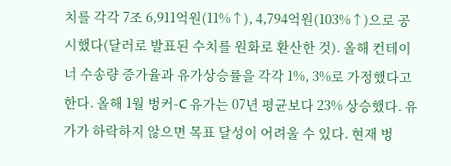치를 각각 7조 6,911억원(11%↑), 4,794억원(103%↑)으로 공시했다(달러로 발표된 수치를 원화로 환산한 것). 올해 컨테이너 수송량 증가율과 유가상승률을 각각 1%, 3%로 가정했다고 한다. 올해 1월 벙커-C 유가는 07년 평균보다 23% 상승했다. 유가가 하락하지 않으면 목표 달성이 어려울 수 있다. 현재 벙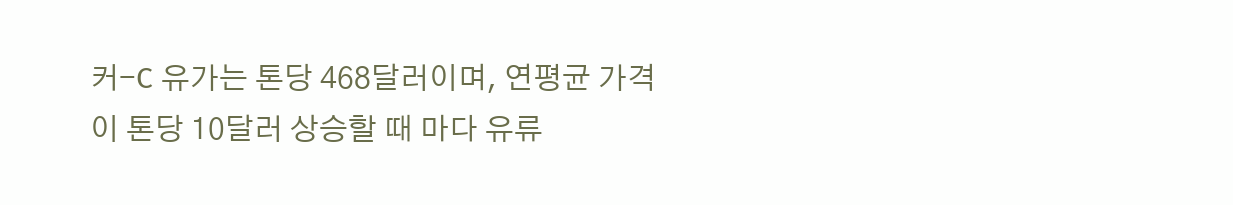커-C 유가는 톤당 468달러이며, 연평균 가격이 톤당 10달러 상승할 때 마다 유류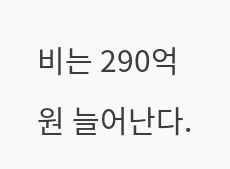비는 290억원 늘어난다.